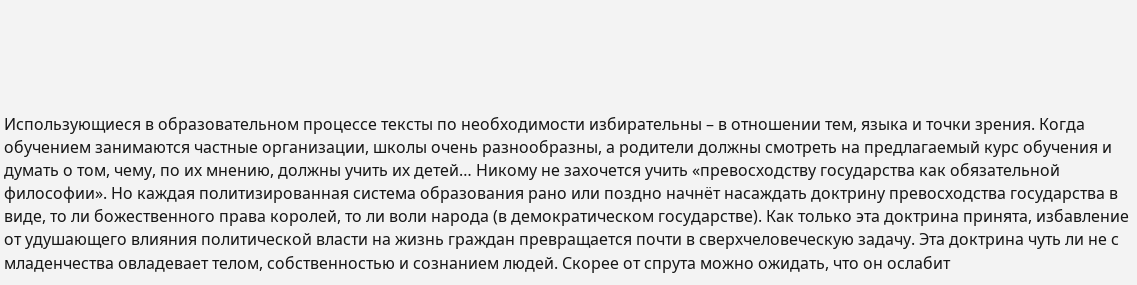Использующиеся в образовательном процессе тексты по необходимости избирательны – в отношении тем, языка и точки зрения. Когда обучением занимаются частные организации, школы очень разнообразны, а родители должны смотреть на предлагаемый курс обучения и думать о том, чему, по их мнению, должны учить их детей… Никому не захочется учить «превосходству государства как обязательной философии». Но каждая политизированная система образования рано или поздно начнёт насаждать доктрину превосходства государства в виде, то ли божественного права королей, то ли воли народа (в демократическом государстве). Как только эта доктрина принята, избавление от удушающего влияния политической власти на жизнь граждан превращается почти в сверхчеловеческую задачу. Эта доктрина чуть ли не с младенчества овладевает телом, собственностью и сознанием людей. Скорее от спрута можно ожидать, что он ослабит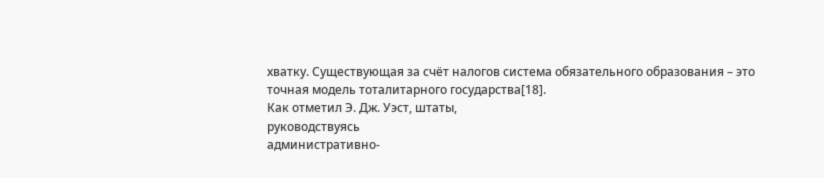хватку. Существующая за счёт налогов система обязательного образования – это точная модель тоталитарного государства[18].
Как отметил Э. Дж. Уэст, штаты,
руководствуясь
административно-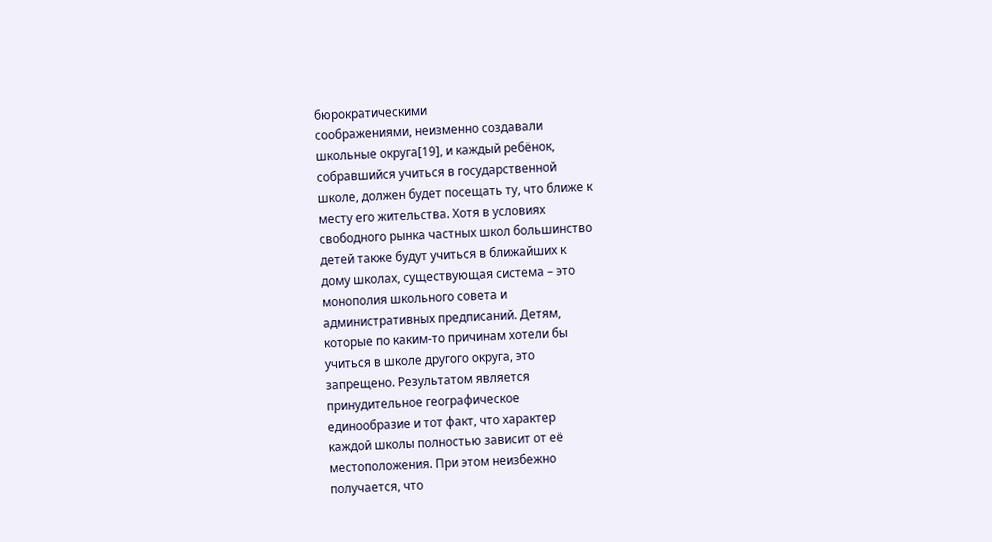бюрократическими
соображениями, неизменно создавали
школьные округа[19], и каждый ребёнок,
собравшийся учиться в государственной
школе, должен будет посещать ту, что ближе к
месту его жительства. Хотя в условиях
свободного рынка частных школ большинство
детей также будут учиться в ближайших к
дому школах, существующая система – это
монополия школьного совета и
административных предписаний. Детям,
которые по каким-то причинам хотели бы
учиться в школе другого округа, это
запрещено. Результатом является
принудительное географическое
единообразие и тот факт, что характер
каждой школы полностью зависит от её
местоположения. При этом неизбежно
получается, что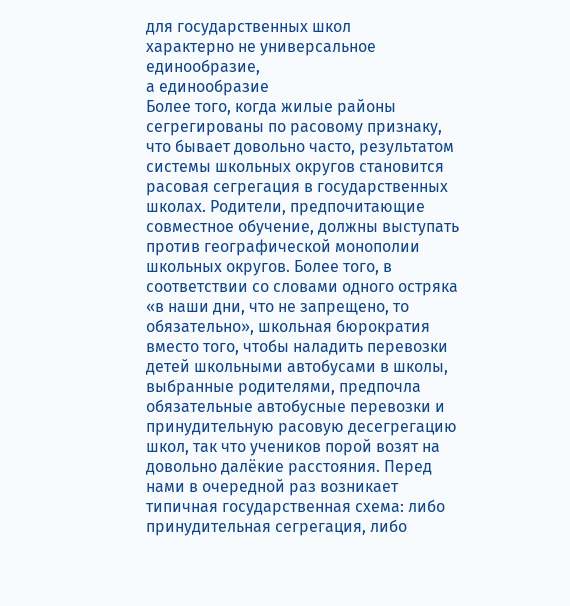для государственных школ
характерно не универсальное единообразие,
а единообразие
Более того, когда жилые районы сегрегированы по расовому признаку, что бывает довольно часто, результатом системы школьных округов становится расовая сегрегация в государственных школах. Родители, предпочитающие совместное обучение, должны выступать против географической монополии школьных округов. Более того, в соответствии со словами одного остряка «в наши дни, что не запрещено, то обязательно», школьная бюрократия вместо того, чтобы наладить перевозки детей школьными автобусами в школы, выбранные родителями, предпочла обязательные автобусные перевозки и принудительную расовую десегрегацию школ, так что учеников порой возят на довольно далёкие расстояния. Перед нами в очередной раз возникает типичная государственная схема: либо принудительная сегрегация, либо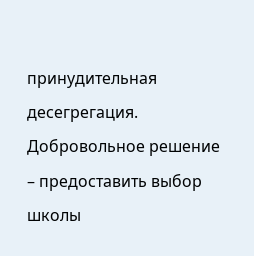принудительная десегрегация. Добровольное решение – предоставить выбор школы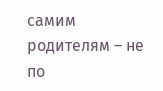самим родителям – не по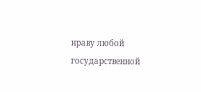нраву любой государственной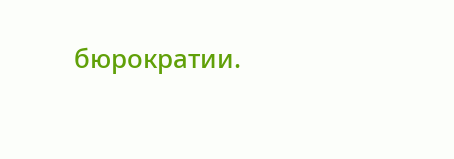бюрократии.